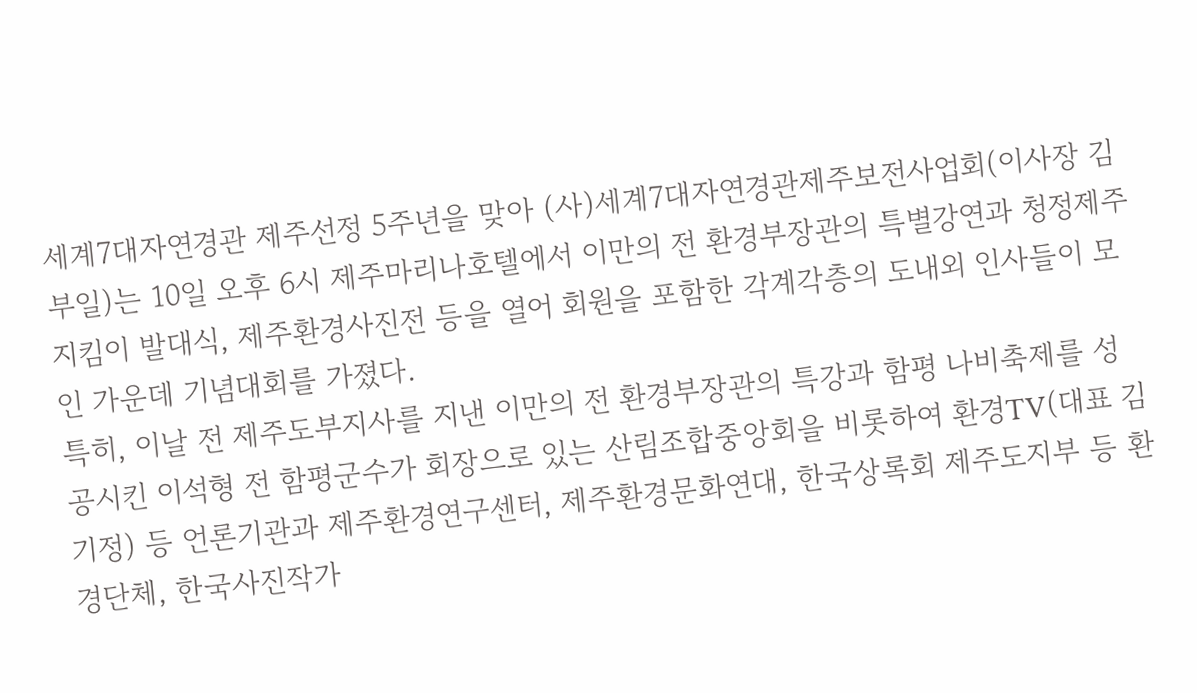세계7대자연경관 제주선정 5주년을 맞아 (사)세계7대자연경관제주보전사업회(이사장 김부일)는 10일 오후 6시 제주마리나호텔에서 이만의 전 환경부장관의 특별강연과 청정제주지킴이 발대식, 제주환경사진전 등을 열어 회원을 포함한 각계각층의 도내외 인사들이 모인 가운데 기념대회를 가졌다.
특히, 이날 전 제주도부지사를 지낸 이만의 전 환경부장관의 특강과 함평 나비축제를 성공시킨 이석형 전 함평군수가 회장으로 있는 산림조합중앙회을 비롯하여 환경TV(대표 김기정) 등 언론기관과 제주환경연구센터, 제주환경문화연대, 한국상록회 제주도지부 등 환경단체, 한국사진작가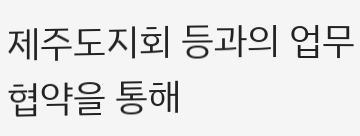제주도지회 등과의 업무협약을 통해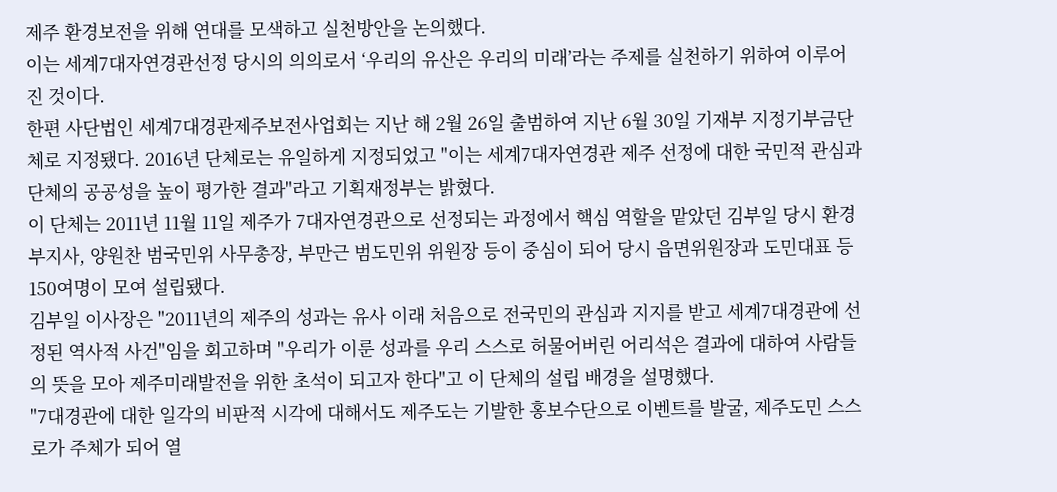제주 환경보전을 위해 연대를 모색하고 실천방안을 논의했다.
이는 세계7대자연경관선정 당시의 의의로서 ‘우리의 유산은 우리의 미래’라는 주제를 실천하기 위하여 이루어진 것이다.
한편 사단법인 세계7대경관제주보전사업회는 지난 해 2월 26일 출범하여 지난 6월 30일 기재부 지정기부금단체로 지정됐다. 2016년 단체로는 유일하게 지정되었고 "이는 세계7대자연경관 제주 선정에 대한 국민적 관심과 단체의 공공성을 높이 평가한 결과"라고 기획재정부는 밝혔다.
이 단체는 2011년 11월 11일 제주가 7대자연경관으로 선정되는 과정에서 핵심 역할을 맡았던 김부일 당시 환경부지사, 양원찬 범국민위 사무총장, 부만근 범도민위 위원장 등이 중심이 되어 당시 읍면위원장과 도민대표 등 150여명이 모여 설립됐다.
김부일 이사장은 "2011년의 제주의 성과는 유사 이래 처음으로 전국민의 관심과 지지를 받고 세계7대경관에 선정된 역사적 사건"임을 회고하며 "우리가 이룬 성과를 우리 스스로 허물어버린 어리석은 결과에 대하여 사람들의 뜻을 모아 제주미래발전을 위한 초석이 되고자 한다"고 이 단체의 설립 배경을 설명했다.
"7대경관에 대한 일각의 비판적 시각에 대해서도 제주도는 기발한 홍보수단으로 이벤트를 발굴, 제주도민 스스로가 주체가 되어 열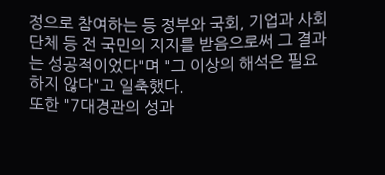정으로 참여하는 등 정부와 국회, 기업과 사회단체 등 전 국민의 지지를 받음으로써 그 결과는 성공적이었다"며 "그 이상의 해석은 필요하지 않다"고 일축했다.
또한 "7대경관의 성과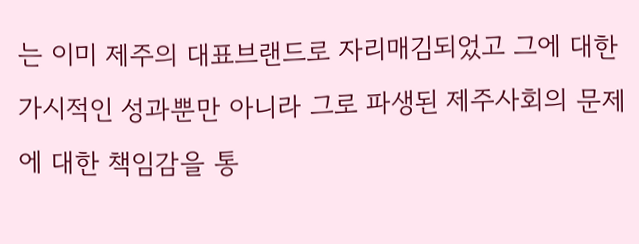는 이미 제주의 대표브랜드로 자리매김되었고 그에 대한 가시적인 성과뿐만 아니라 그로 파생된 제주사회의 문제에 대한 책임감을 통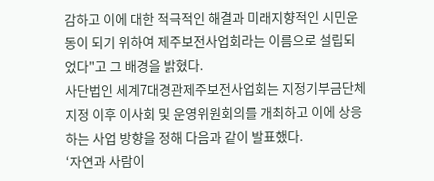감하고 이에 대한 적극적인 해결과 미래지향적인 시민운동이 되기 위하여 제주보전사업회라는 이름으로 설립되었다"고 그 배경을 밝혔다.
사단법인 세계7대경관제주보전사업회는 지정기부금단체 지정 이후 이사회 및 운영위원회의를 개최하고 이에 상응하는 사업 방향을 정해 다음과 같이 발표했다.
‘자연과 사람이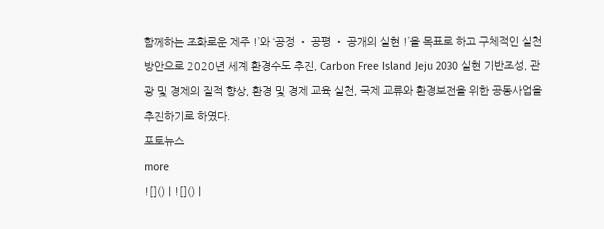함께하는 조화로운 제주 !’와 ‘공정 • 공평 • 공개의 실현 !’을 목표로 하고 구체적인 실천방안으로 2020년 세계 환경수도 추진, Carbon Free Island Jeju 2030 실현 기반조성, 관광 및 경제의 질적 향상, 환경 및 경제 교육 실천, 국제 교류와 환경보전을 위한 공동사업을 추진하기로 하였다.
포토뉴스
more
![]() | ![]() |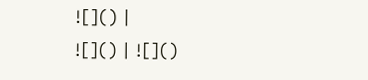![]() |
![]() | ![]()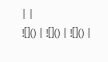| |
![]() | ![]() | ![]() |